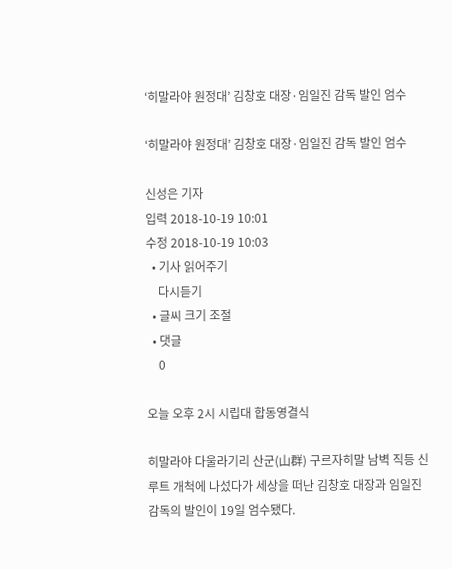‘히말라야 원정대’ 김창호 대장·임일진 감독 발인 엄수

‘히말라야 원정대’ 김창호 대장·임일진 감독 발인 엄수

신성은 기자
입력 2018-10-19 10:01
수정 2018-10-19 10:03
  • 기사 읽어주기
    다시듣기
  • 글씨 크기 조절
  • 댓글
    0

오늘 오후 2시 시립대 합동영결식

히말라야 다울라기리 산군(山群) 구르자히말 남벽 직등 신루트 개척에 나섰다가 세상을 떠난 김창호 대장과 임일진 감독의 발인이 19일 엄수됐다.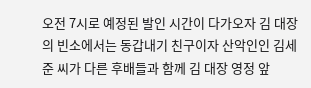오전 7시로 예정된 발인 시간이 다가오자 김 대장의 빈소에서는 동갑내기 친구이자 산악인인 김세준 씨가 다른 후배들과 함께 김 대장 영정 앞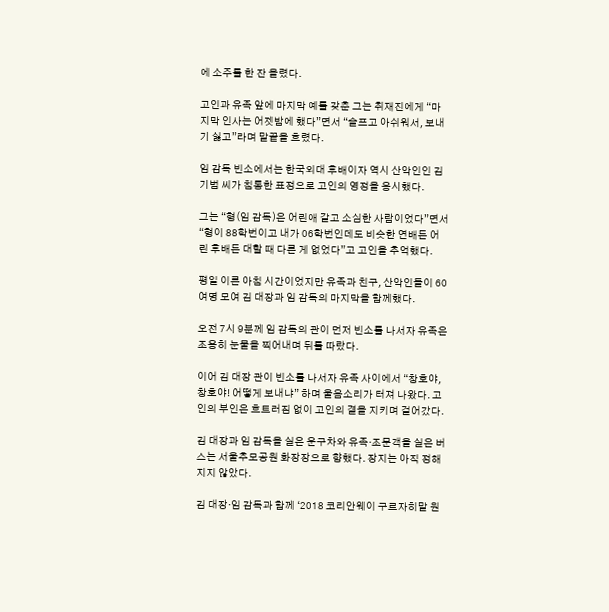에 소주를 한 잔 올렸다.

고인과 유족 앞에 마지막 예를 갖춘 그는 취재진에게 “마지막 인사는 어젯밤에 했다”면서 “슬프고 아쉬워서, 보내기 싫고”라며 말끝을 흐렸다.

임 감독 빈소에서는 한국외대 후배이자 역시 산악인인 김기범 씨가 침통한 표정으로 고인의 영정을 응시했다.

그는 “형(임 감독)은 어린애 같고 소심한 사람이었다”면서 “형이 88학번이고 내가 06학번인데도 비슷한 연배든 어린 후배든 대할 때 다른 게 없었다”고 고인을 추억했다.

평일 이른 아침 시간이었지만 유족과 친구, 산악인들이 60여명 모여 김 대장과 임 감독의 마지막을 함께했다.

오전 7시 9분께 임 감독의 관이 먼저 빈소를 나서자 유족은 조용히 눈물을 찍어내며 뒤를 따랐다.

이어 김 대장 관이 빈소를 나서자 유족 사이에서 “창호야, 창호야! 어떻게 보내냐” 하며 울음소리가 터져 나왔다. 고인의 부인은 흐트러짐 없이 고인의 곁을 지키며 걸어갔다.

김 대장과 임 감독을 실은 운구차와 유족·조문객을 실은 버스는 서울추모공원 화장장으로 향했다. 장지는 아직 정해지지 않았다.

김 대장·임 감독과 함께 ‘2018 코리안웨이 구르자히말 원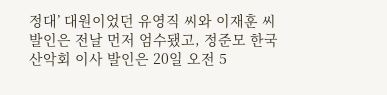정대’ 대원이었던 유영직 씨와 이재훈 씨 발인은 전날 먼저 엄수됐고, 정준모 한국산악회 이사 발인은 20일 오전 5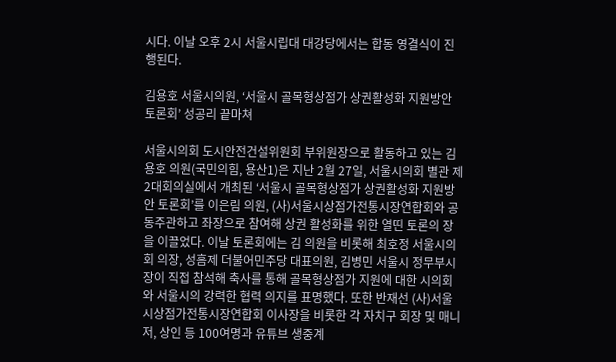시다. 이날 오후 2시 서울시립대 대강당에서는 합동 영결식이 진행된다.

김용호 서울시의원, ‘서울시 골목형상점가 상권활성화 지원방안 토론회’ 성공리 끝마쳐

서울시의회 도시안전건설위원회 부위원장으로 활동하고 있는 김용호 의원(국민의힘, 용산1)은 지난 2월 27일, 서울시의회 별관 제2대회의실에서 개최된 ‘서울시 골목형상점가 상권활성화 지원방안 토론회’를 이은림 의원, (사)서울시상점가전통시장연합회와 공동주관하고 좌장으로 참여해 상권 활성화를 위한 열띤 토론의 장을 이끌었다. 이날 토론회에는 김 의원을 비롯해 최호정 서울시의회 의장, 성흠제 더불어민주당 대표의원, 김병민 서울시 정무부시장이 직접 참석해 축사를 통해 골목형상점가 지원에 대한 시의회와 서울시의 강력한 협력 의지를 표명했다. 또한 반재선 (사)서울시상점가전통시장연합회 이사장을 비롯한 각 자치구 회장 및 매니저, 상인 등 100여명과 유튜브 생중계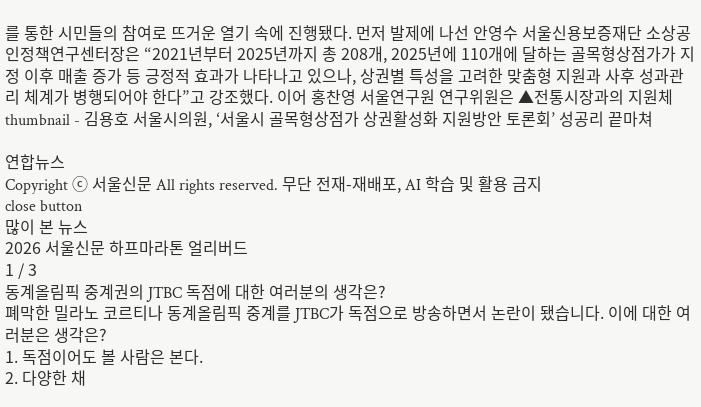를 통한 시민들의 참여로 뜨거운 열기 속에 진행됐다. 먼저 발제에 나선 안영수 서울신용보증재단 소상공인정책연구센터장은 “2021년부터 2025년까지 총 208개, 2025년에 110개에 달하는 골목형상점가가 지정 이후 매출 증가 등 긍정적 효과가 나타나고 있으나, 상권별 특성을 고려한 맞춤형 지원과 사후 성과관리 체계가 병행되어야 한다”고 강조했다. 이어 홍찬영 서울연구원 연구위원은 ▲전통시장과의 지원체
thumbnail - 김용호 서울시의원, ‘서울시 골목형상점가 상권활성화 지원방안 토론회’ 성공리 끝마쳐

연합뉴스
Copyright ⓒ 서울신문 All rights reserved. 무단 전재-재배포, AI 학습 및 활용 금지
close button
많이 본 뉴스
2026 서울신문 하프마라톤 얼리버드
1 / 3
동계올림픽 중계권의 JTBC 독점에 대한 여러분의 생각은?
폐막한 밀라노 코르티나 동계올림픽 중계를 JTBC가 독점으로 방송하면서 논란이 됐습니다. 이에 대한 여러분은 생각은?
1. 독점이어도 볼 사람은 본다.
2. 다양한 채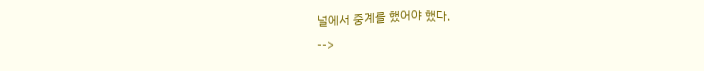널에서 중계를 했어야 했다.
-->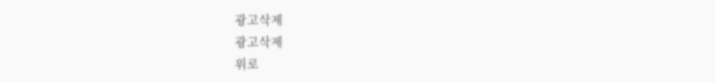광고삭제
광고삭제
위로